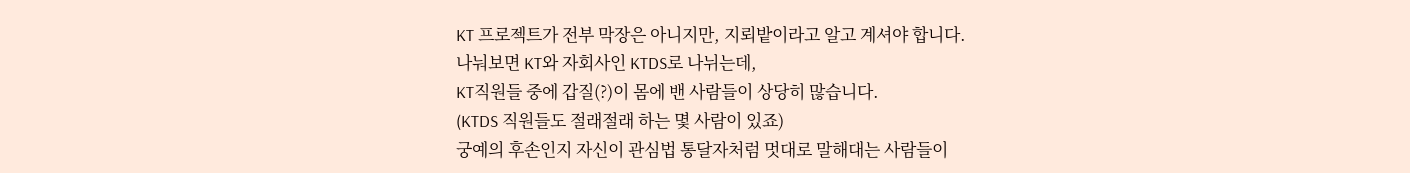KT 프로젝트가 전부 막장은 아니지만, 지뢰밭이라고 알고 계셔야 합니다.
나눠보면 KT와 자회사인 KTDS로 나뉘는데,
KT직원들 중에 갑질(?)이 몸에 밴 사람들이 상당히 많습니다.
(KTDS 직원들도 절래절래 하는 몇 사람이 있죠)
궁예의 후손인지 자신이 관심법 통달자처럼 멋대로 말해대는 사람들이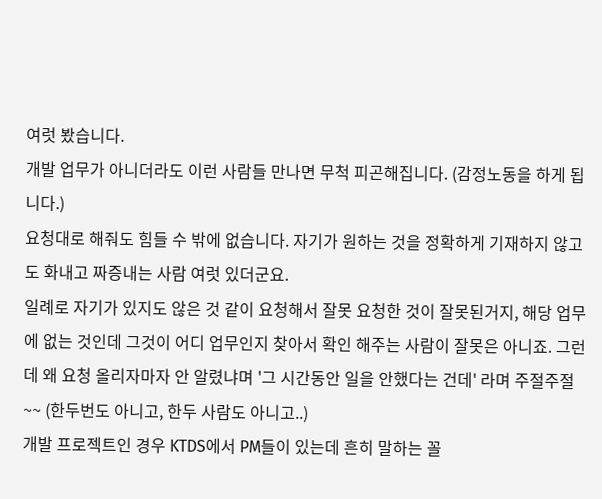여럿 봤습니다.
개발 업무가 아니더라도 이런 사람들 만나면 무척 피곤해집니다. (감정노동을 하게 됩니다.)
요청대로 해줘도 힘들 수 밖에 없습니다. 자기가 원하는 것을 정확하게 기재하지 않고도 화내고 짜증내는 사람 여럿 있더군요.
일례로 자기가 있지도 않은 것 같이 요청해서 잘못 요청한 것이 잘못된거지, 해당 업무에 없는 것인데 그것이 어디 업무인지 찾아서 확인 해주는 사람이 잘못은 아니죠. 그런데 왜 요청 올리자마자 안 알렸냐며 '그 시간동안 일을 안했다는 건데' 라며 주절주절~~ (한두번도 아니고, 한두 사람도 아니고..)
개발 프로젝트인 경우 KTDS에서 PM들이 있는데 흔히 말하는 꼴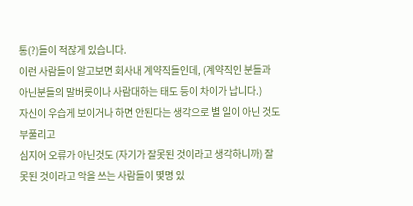통(?)들이 적잖게 있습니다.
이런 사람들이 알고보면 회사내 계약직들인데, (계약직인 분들과 아닌분들의 말버릇이나 사람대하는 태도 등이 차이가 납니다.)
자신이 우습게 보이거나 하면 안된다는 생각으로 별 일이 아닌 것도 부풀리고
심지어 오류가 아닌것도 (자기가 잘못된 것이라고 생각하니까) 잘못된 것이라고 악을 쓰는 사람들이 몇명 있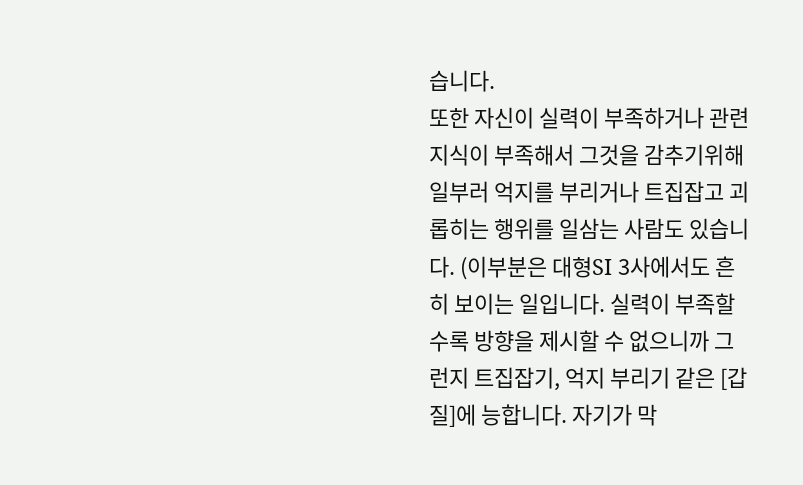습니다.
또한 자신이 실력이 부족하거나 관련 지식이 부족해서 그것을 감추기위해 일부러 억지를 부리거나 트집잡고 괴롭히는 행위를 일삼는 사람도 있습니다. (이부분은 대형SI 3사에서도 흔히 보이는 일입니다. 실력이 부족할수록 방향을 제시할 수 없으니까 그런지 트집잡기, 억지 부리기 같은 [갑질]에 능합니다. 자기가 막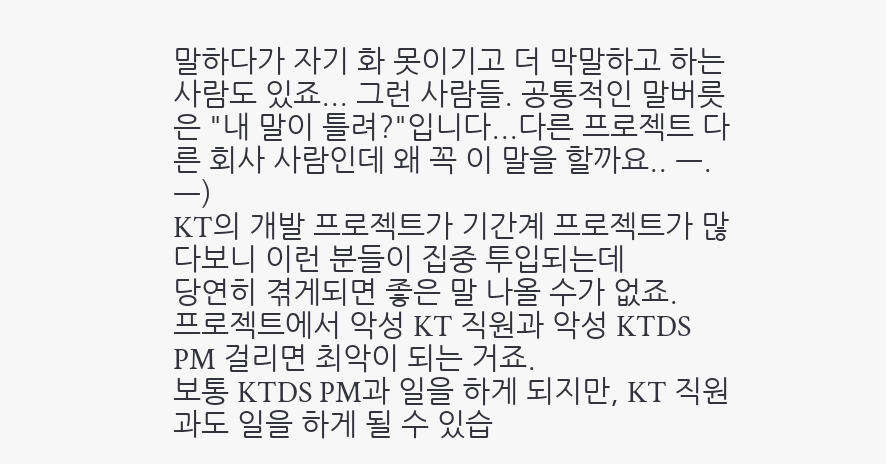말하다가 자기 화 못이기고 더 막말하고 하는 사람도 있죠... 그런 사람들. 공통적인 말버릇은 "내 말이 틀려?"입니다...다른 프로젝트 다른 회사 사람인데 왜 꼭 이 말을 할까요.. ㅡ.ㅡ)
KT의 개발 프로젝트가 기간계 프로젝트가 많다보니 이런 분들이 집중 투입되는데
당연히 겪게되면 좋은 말 나올 수가 없죠.
프로젝트에서 악성 KT 직원과 악성 KTDS PM 걸리면 최악이 되는 거죠.
보통 KTDS PM과 일을 하게 되지만, KT 직원과도 일을 하게 될 수 있습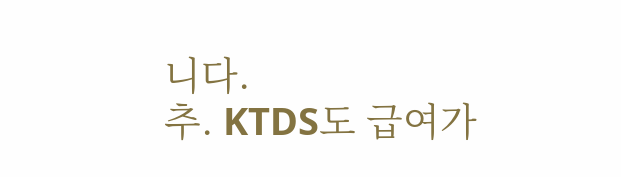니다.
추. KTDS도 급여가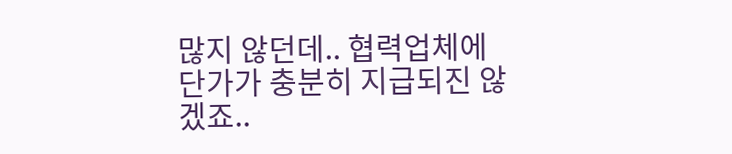많지 않던데.. 협력업체에 단가가 충분히 지급되진 않겠죠..